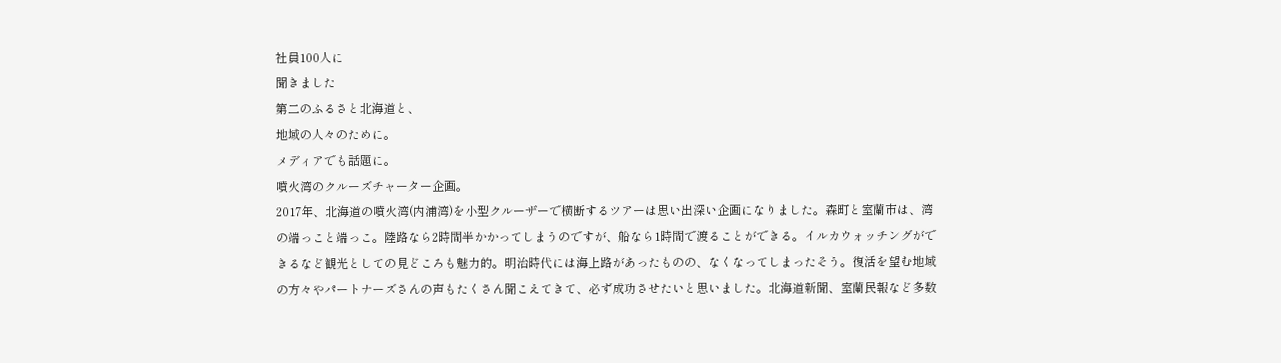社員100人に
聞きました
第二のふるさと北海道と、
地域の人々のために。
メディアでも話題に。
噴火湾のクルーズチャーター企画。
2017年、北海道の噴火湾(内浦湾)を小型クルーザーで横断するツアーは思い出深い企画になりました。森町と室蘭市は、湾の端っこと端っこ。陸路なら2時間半かかってしまうのですが、船なら1時間で渡ることができる。イルカウォッチングができるなど観光としての見どころも魅力的。明治時代には海上路があったものの、なくなってしまったそう。復活を望む地域の方々やパートナーズさんの声もたくさん聞こえてきて、必ず成功させたいと思いました。北海道新聞、室蘭民報など多数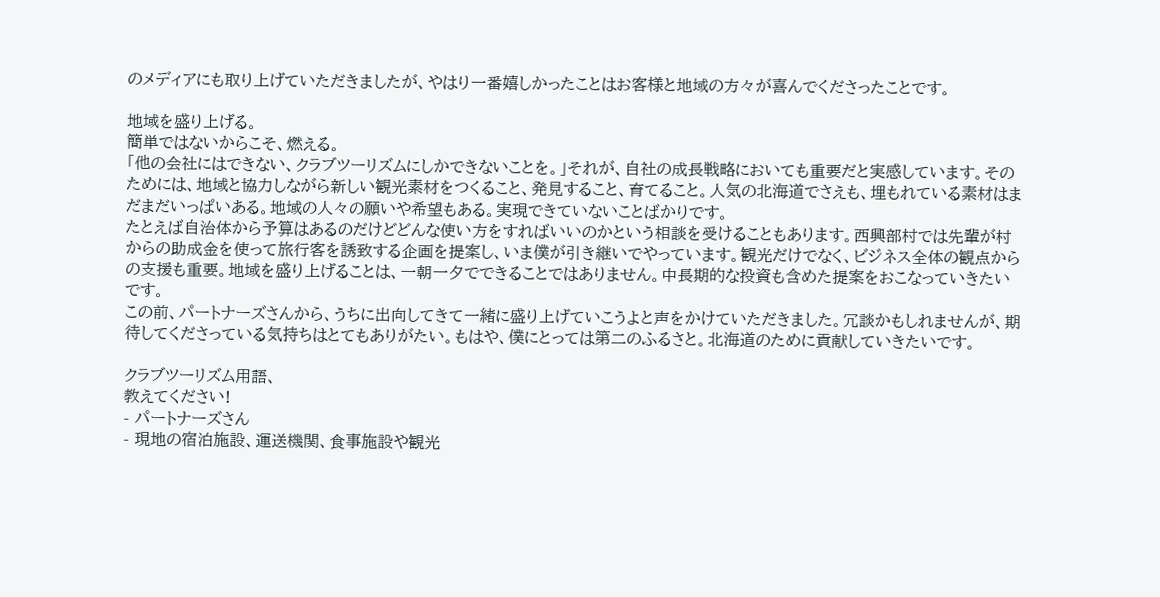のメディアにも取り上げていただきましたが、やはり一番嬉しかったことはお客様と地域の方々が喜んでくださったことです。

地域を盛り上げる。
簡単ではないからこそ、燃える。
「他の会社にはできない、クラブツーリズムにしかできないことを。」それが、自社の成長戦略においても重要だと実感しています。そのためには、地域と協力しながら新しい観光素材をつくること、発見すること、育てること。人気の北海道でさえも、埋もれている素材はまだまだいっぱいある。地域の人々の願いや希望もある。実現できていないことばかりです。
たとえば自治体から予算はあるのだけどどんな使い方をすればいいのかという相談を受けることもあります。西興部村では先輩が村からの助成金を使って旅行客を誘致する企画を提案し、いま僕が引き継いでやっています。観光だけでなく、ビジネス全体の観点からの支援も重要。地域を盛り上げることは、一朝一夕でできることではありません。中長期的な投資も含めた提案をおこなっていきたいです。
この前、パートナーズさんから、うちに出向してきて一緒に盛り上げていこうよと声をかけていただきました。冗談かもしれませんが、期待してくださっている気持ちはとてもありがたい。もはや、僕にとっては第二のふるさと。北海道のために貢献していきたいです。

クラブツーリズム用語、
教えてください!
- パートナーズさん
- 現地の宿泊施設、運送機関、食事施設や観光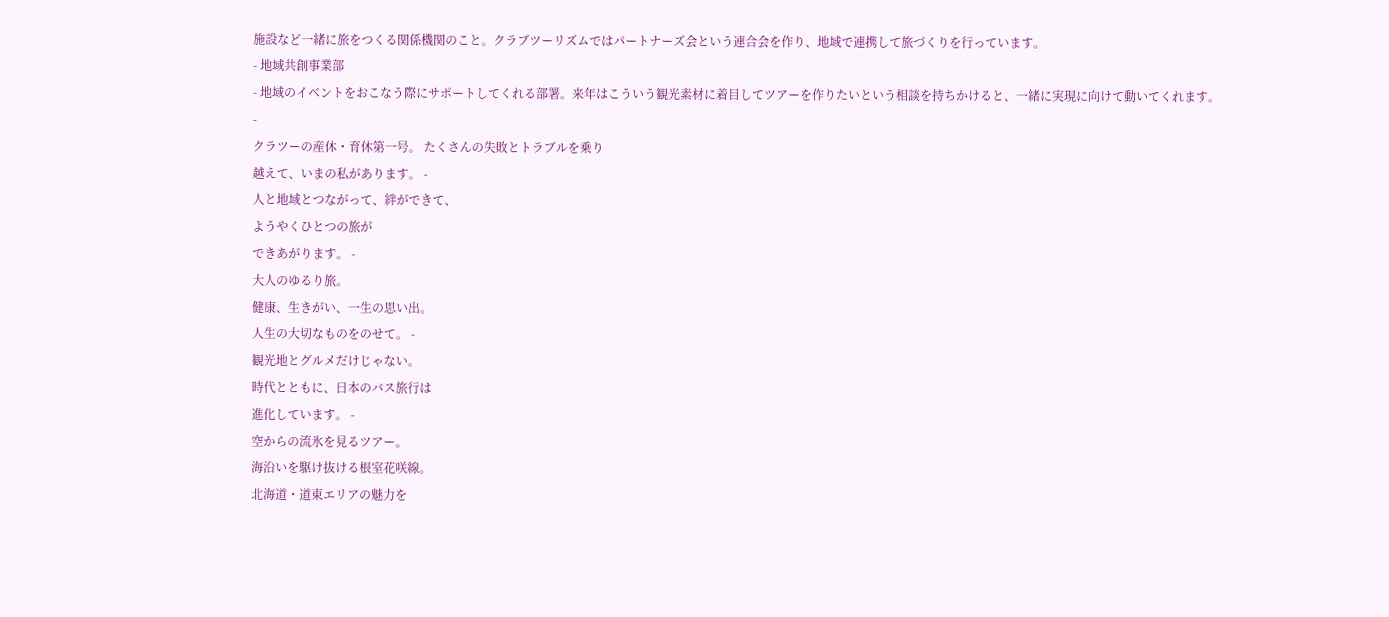施設など一緒に旅をつくる関係機関のこと。クラブツーリズムではパートナーズ会という連合会を作り、地域で連携して旅づくりを行っています。
- 地域共創事業部
- 地域のイベントをおこなう際にサポートしてくれる部署。来年はこういう観光素材に着目してツアーを作りたいという相談を持ちかけると、一緒に実現に向けて動いてくれます。
-
クラツーの産休・育休第一号。 たくさんの失敗とトラブルを乗り
越えて、いまの私があります。 -
人と地域とつながって、絆ができて、
ようやくひとつの旅が
できあがります。 -
大人のゆるり旅。
健康、生きがい、一生の思い出。
人生の大切なものをのせて。 -
観光地とグルメだけじゃない。
時代とともに、日本のバス旅行は
進化しています。 -
空からの流氷を見るツアー。
海沿いを駆け抜ける根室花咲線。
北海道・道東エリアの魅力を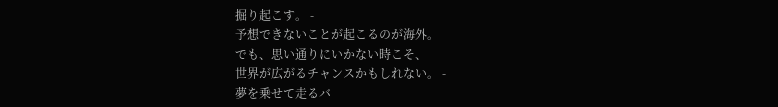掘り起こす。 -
予想できないことが起こるのが海外。
でも、思い通りにいかない時こそ、
世界が広がるチャンスかもしれない。 -
夢を乗せて走るバ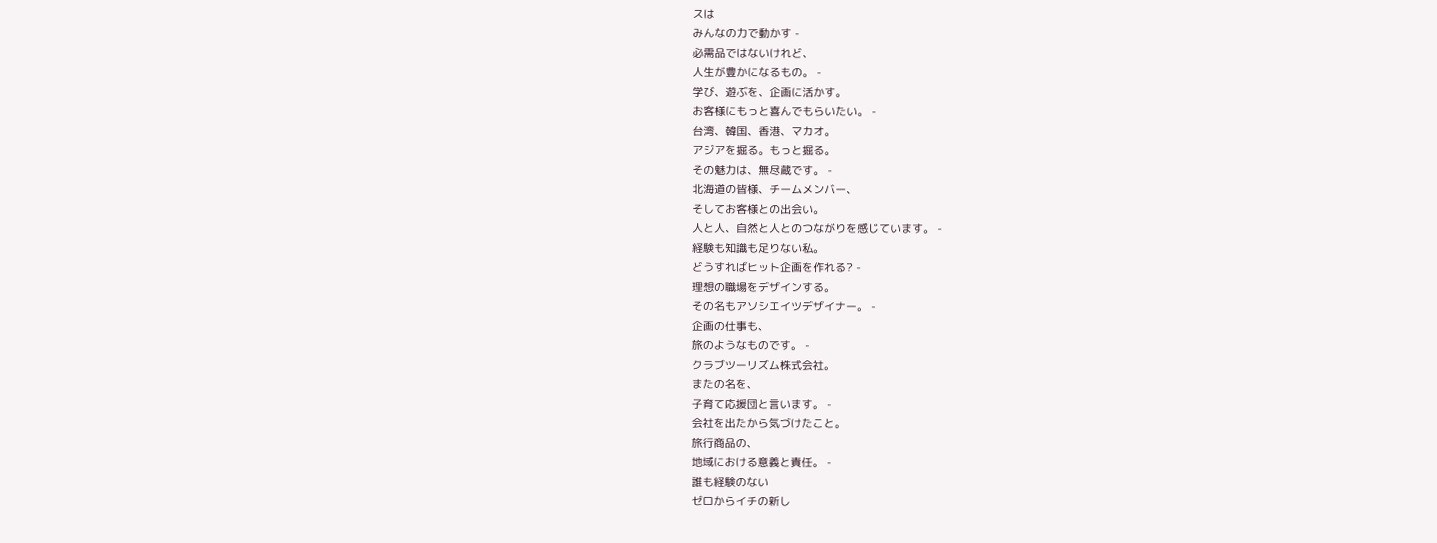スは
みんなの力で動かす -
必需品ではないけれど、
人生が豊かになるもの。 -
学び、遊ぶを、企画に活かす。
お客様にもっと喜んでもらいたい。 -
台湾、韓国、香港、マカオ。
アジアを掘る。もっと掘る。
その魅力は、無尽蔵です。 -
北海道の皆様、チームメンバー、
そしてお客様との出会い。
人と人、自然と人とのつながりを感じています。 -
経験も知識も足りない私。
どうすればヒット企画を作れる? -
理想の職場をデザインする。
その名もアソシエイツデザイナー。 -
企画の仕事も、
旅のようなものです。 -
クラブツーリズム株式会社。
またの名を、
子育て応援団と言います。 -
会社を出たから気づけたこと。
旅行商品の、
地域における意義と責任。 -
誰も経験のない
ゼロからイチの新し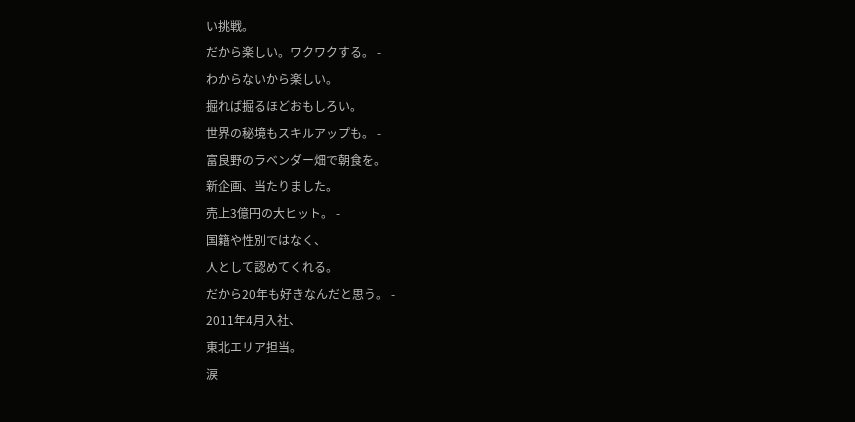い挑戦。
だから楽しい。ワクワクする。 -
わからないから楽しい。
掘れば掘るほどおもしろい。
世界の秘境もスキルアップも。 -
富良野のラベンダー畑で朝食を。
新企画、当たりました。
売上3億円の大ヒット。 -
国籍や性別ではなく、
人として認めてくれる。
だから20年も好きなんだと思う。 -
2011年4月入社、
東北エリア担当。
涙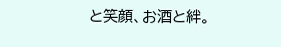と笑顔、お酒と絆。